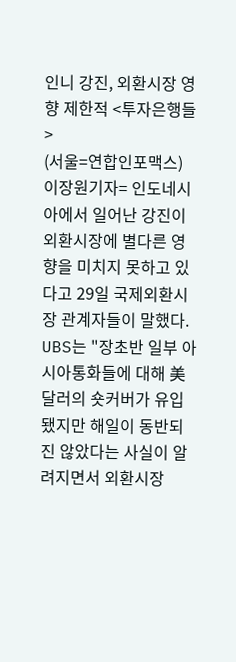인니 강진, 외환시장 영향 제한적 <투자은행들>
(서울=연합인포맥스) 이장원기자= 인도네시아에서 일어난 강진이 외환시장에 별다른 영향을 미치지 못하고 있다고 29일 국제외환시장 관계자들이 말했다.
UBS는 "장초반 일부 아시아통화들에 대해 美달러의 숏커버가 유입됐지만 해일이 동반되진 않았다는 사실이 알려지면서 외환시장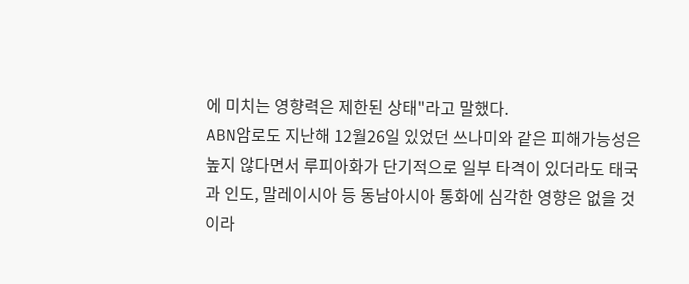에 미치는 영향력은 제한된 상태"라고 말했다.
ABN암로도 지난해 12월26일 있었던 쓰나미와 같은 피해가능성은 높지 않다면서 루피아화가 단기적으로 일부 타격이 있더라도 태국과 인도, 말레이시아 등 동남아시아 통화에 심각한 영향은 없을 것이라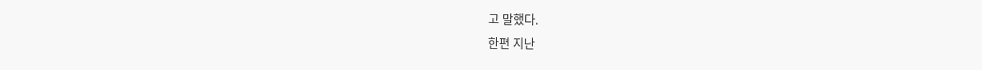고 말했다.
한편 지난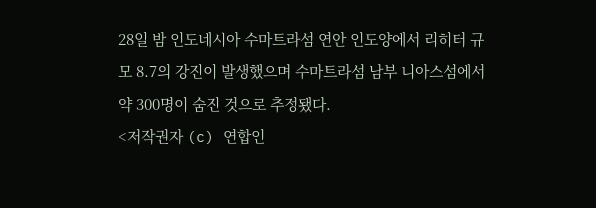28일 밤 인도네시아 수마트라섬 연안 인도양에서 리히터 규모 8.7의 강진이 발생했으며 수마트라섬 남부 니아스섬에서 약 300명이 숨진 것으로 추정됐다.
<저작권자 (c) 연합인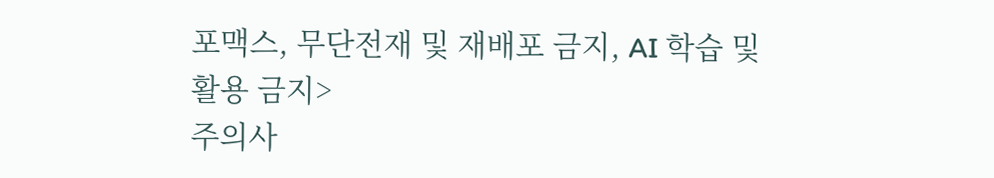포맥스, 무단전재 및 재배포 금지, AI 학습 및 활용 금지>
주의사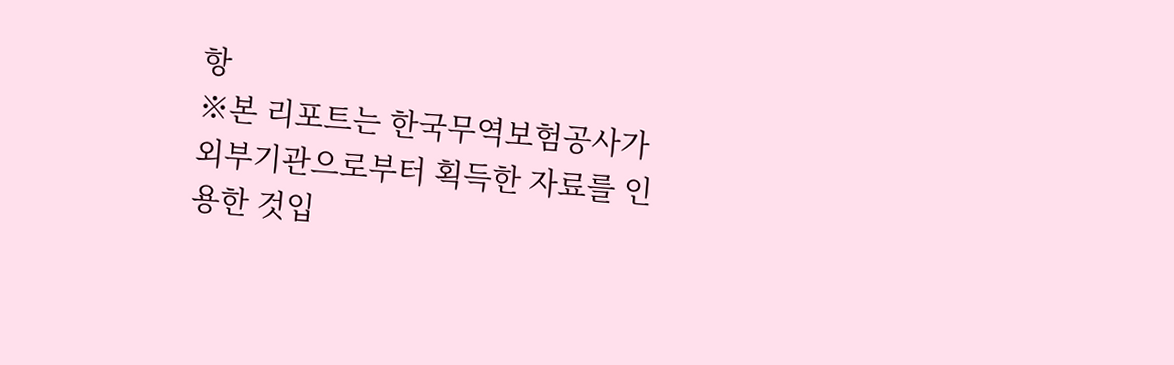항
※본 리포트는 한국무역보험공사가 외부기관으로부터 획득한 자료를 인용한 것입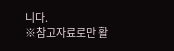니다.
※참고자료로만 활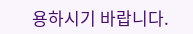용하시기 바랍니다.